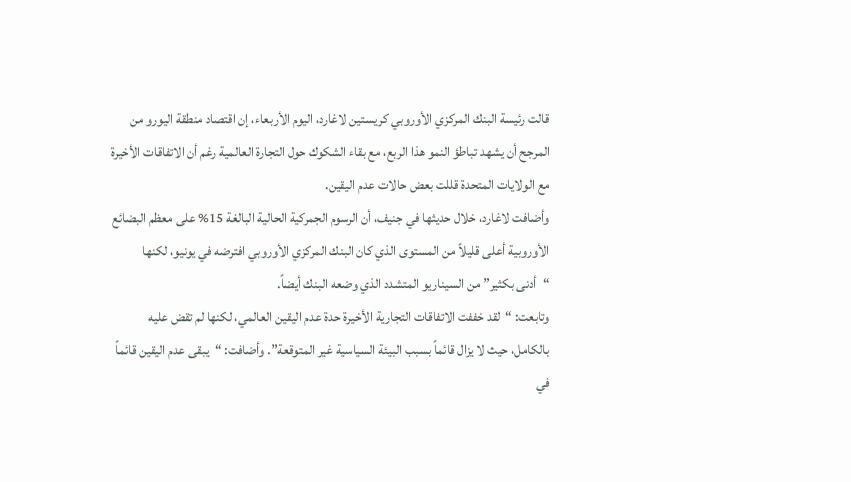قالت رئيسة البنك المركزي الأوروبي كريستين لاغارد، اليوم الأربعاء، إن اقتصاد منطقة اليورو من المرجح أن يشهد تباطؤ النمو هذا الربع، مع بقاء الشكوك حول التجارة العالمية رغم أن الاتفاقات الأخيرة مع الولايات المتحدة قللت بعض حالات عدم اليقين.
وأضافت لاغارد، خلال حديثها في جنيف، أن الرسوم الجمركية الحالية البالغة 15% على معظم البضائع الأوروبية أعلى قليلاً من المستوى الذي كان البنك المركزي الأوروبي افترضه في يونيو، لكنها “أدنى بكثير” من السيناريو المتشدد الذي وضعه البنك أيضاً.
وتابعت: “لقد خففت الاتفاقات التجارية الأخيرة حدة عدم اليقين العالمي، لكنها لم تقض عليه بالكامل، حيث لا يزال قائماً بسبب البيئة السياسية غير المتوقعة”. وأضافت: “يبقى عدم اليقين قائماً في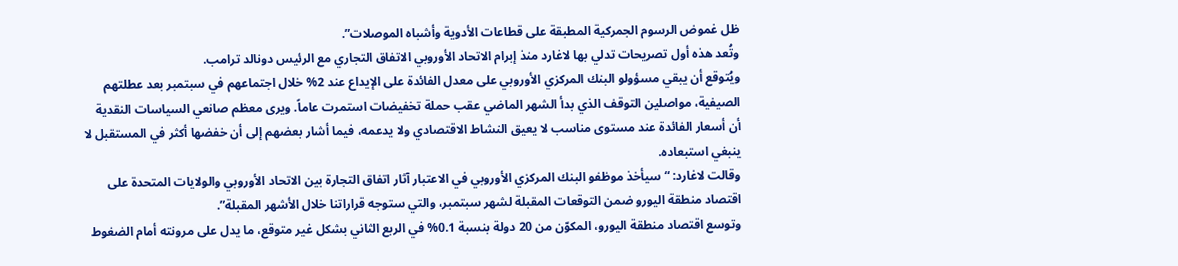ظل غموض الرسوم الجمركية المطبقة على قطاعات الأدوية وأشباه الموصلات”.
وتُعد هذه أول تصريحات تدلي بها لاغارد منذ إبرام الاتحاد الأوروبي الاتفاق التجاري مع الرئيس دونالد ترامب.
ويُتوقع أن يبقي مسؤولو البنك المركزي الأوروبي على معدل الفائدة على الإيداع عند 2% خلال اجتماعهم في سبتمبر بعد عطلتهم الصيفية، مواصلين التوقف الذي بدأ الشهر الماضي عقب حملة تخفيضات استمرت عاماً. ويرى معظم صانعي السياسات النقدية أن أسعار الفائدة عند مستوى مناسب لا يعيق النشاط الاقتصادي ولا يدعمه، فيما أشار بعضهم إلى أن خفضها أكثر في المستقبل لا ينبغي استبعاده.
وقالت لاغارد: “سيأخذ موظفو البنك المركزي الأوروبي في الاعتبار آثار اتفاق التجارة بين الاتحاد الأوروبي والولايات المتحدة على اقتصاد منطقة اليورو ضمن التوقعات المقبلة لشهر سبتمبر، والتي ستوجه قراراتنا خلال الأشهر المقبلة”.
وتوسع اقتصاد منطقة اليورو، المكوّن من 20 دولة بنسبة 0.1% في الربع الثاني بشكل غير متوقع، ما يدل على مرونته أمام الضغوط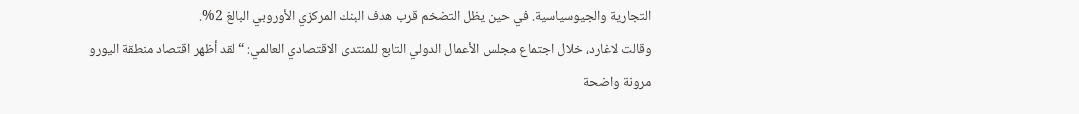التجارية والجيوسياسية. في حين يظل التضخم قرب هدف البنك المركزي الأوروبي البالغ 2%.
وقالت لاغارد، خلال اجتماع مجلس الأعمال الدولي التابع للمنتدى الاقتصادي العالمي: “لقد أظهر اقتصاد منطقة اليورو مرونة واضحة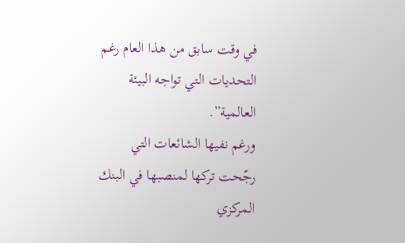في وقت سابق من هذا العام رغم التحديات التي تواجه البيئة العالمية”.
ورغم نفيها الشائعات التي رجّحت تركها لمنصبها في البنك المركزي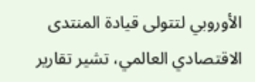الأوروبي لتتولى قيادة المنتدى الاقتصادي العالمي، تشير تقارير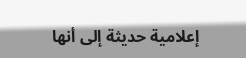إعلامية حديثة إلى أنها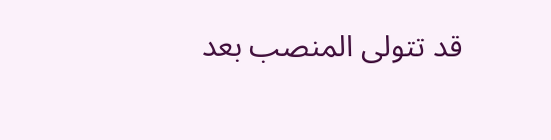قد تتولى المنصب بعد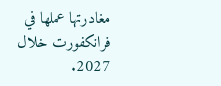مغادرتها عملها في فرانكفورت خلال 2027.